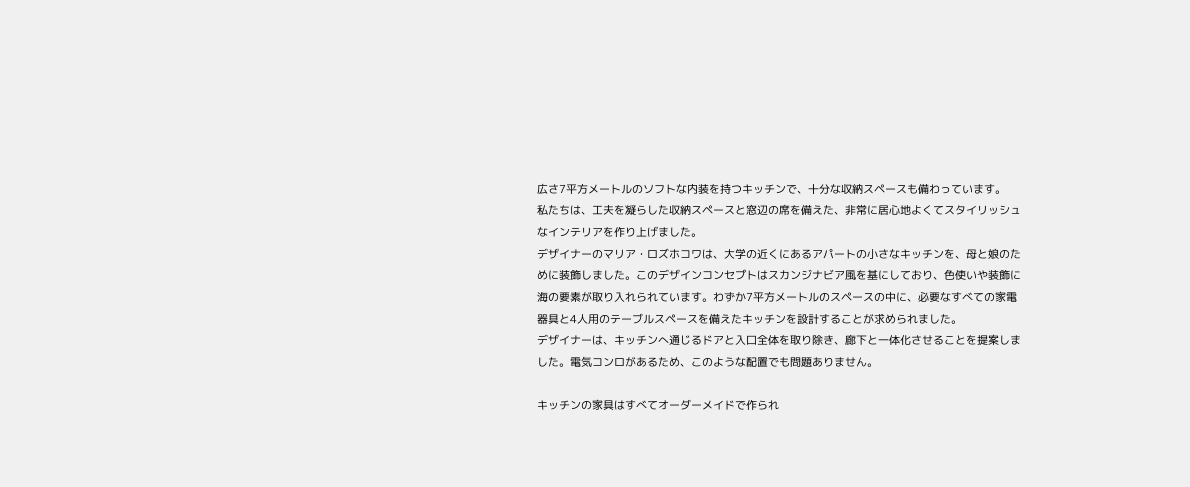広さ7平方メートルのソフトな内装を持つキッチンで、十分な収納スペースも備わっています。
私たちは、工夫を凝らした収納スペースと窓辺の席を備えた、非常に居心地よくてスタイリッシュなインテリアを作り上げました。
デザイナーのマリア・ロズホコワは、大学の近くにあるアパートの小さなキッチンを、母と娘のために装飾しました。このデザインコンセプトはスカンジナビア風を基にしており、色使いや装飾に海の要素が取り入れられています。わずか7平方メートルのスペースの中に、必要なすべての家電器具と4人用のテーブルスペースを備えたキッチンを設計することが求められました。
デザイナーは、キッチンへ通じるドアと入口全体を取り除き、廊下と一体化させることを提案しました。電気コンロがあるため、このような配置でも問題ありません。

キッチンの家具はすべてオーダーメイドで作られ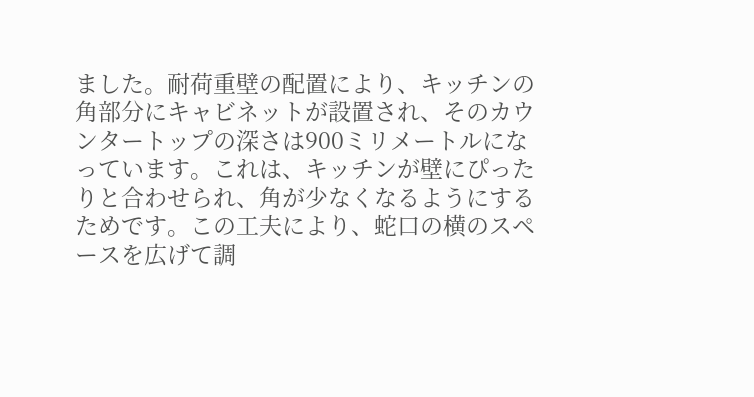ました。耐荷重壁の配置により、キッチンの角部分にキャビネットが設置され、そのカウンタートップの深さは900ミリメートルになっています。これは、キッチンが壁にぴったりと合わせられ、角が少なくなるようにするためです。この工夫により、蛇口の横のスペースを広げて調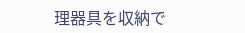理器具を収納で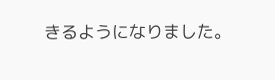きるようになりました。